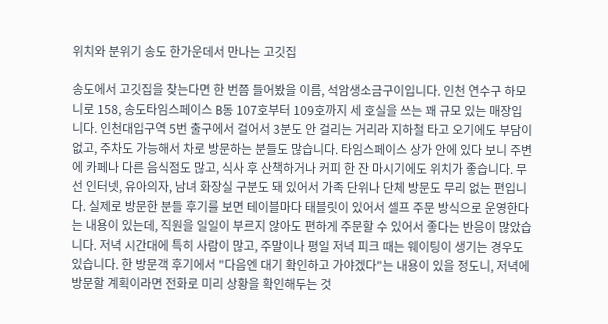위치와 분위기 송도 한가운데서 만나는 고깃집

송도에서 고깃집을 찾는다면 한 번쯤 들어봤을 이름, 석암생소금구이입니다. 인천 연수구 하모니로 158, 송도타임스페이스 B동 107호부터 109호까지 세 호실을 쓰는 꽤 규모 있는 매장입니다. 인천대입구역 5번 출구에서 걸어서 3분도 안 걸리는 거리라 지하철 타고 오기에도 부담이 없고, 주차도 가능해서 차로 방문하는 분들도 많습니다. 타임스페이스 상가 안에 있다 보니 주변에 카페나 다른 음식점도 많고, 식사 후 산책하거나 커피 한 잔 마시기에도 위치가 좋습니다. 무선 인터넷, 유아의자, 남녀 화장실 구분도 돼 있어서 가족 단위나 단체 방문도 무리 없는 편입니다. 실제로 방문한 분들 후기를 보면 테이블마다 태블릿이 있어서 셀프 주문 방식으로 운영한다는 내용이 있는데, 직원을 일일이 부르지 않아도 편하게 주문할 수 있어서 좋다는 반응이 많았습니다. 저녁 시간대에 특히 사람이 많고, 주말이나 평일 저녁 피크 때는 웨이팅이 생기는 경우도 있습니다. 한 방문객 후기에서 "다음엔 대기 확인하고 가야겠다"는 내용이 있을 정도니, 저녁에 방문할 계획이라면 전화로 미리 상황을 확인해두는 것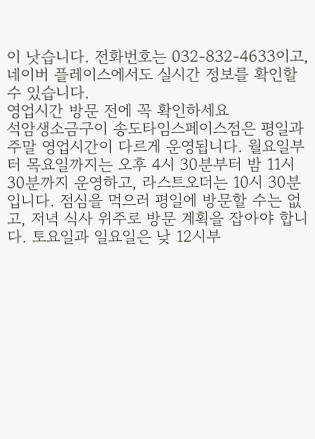이 낫습니다. 전화번호는 032-832-4633이고, 네이버 플레이스에서도 실시간 정보를 확인할 수 있습니다.
영업시간 방문 전에 꼭 확인하세요
석암생소금구이 송도타임스페이스점은 평일과 주말 영업시간이 다르게 운영됩니다. 월요일부터 목요일까지는 오후 4시 30분부터 밤 11시 30분까지 운영하고, 라스트오더는 10시 30분입니다. 점심을 먹으러 평일에 방문할 수는 없고, 저녁 식사 위주로 방문 계획을 잡아야 합니다. 토요일과 일요일은 낮 12시부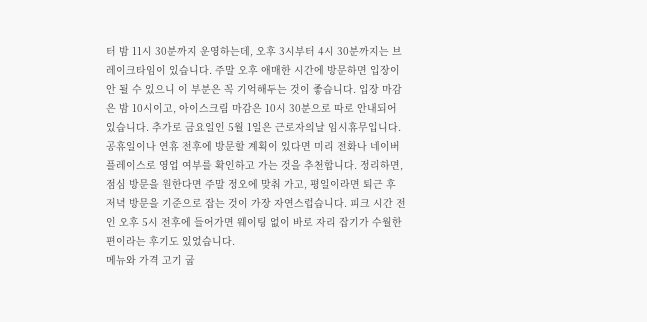터 밤 11시 30분까지 운영하는데, 오후 3시부터 4시 30분까지는 브레이크타임이 있습니다. 주말 오후 애매한 시간에 방문하면 입장이 안 될 수 있으니 이 부분은 꼭 기억해두는 것이 좋습니다. 입장 마감은 밤 10시이고, 아이스크림 마감은 10시 30분으로 따로 안내되어 있습니다. 추가로 금요일인 5월 1일은 근로자의날 임시휴무입니다. 공휴일이나 연휴 전후에 방문할 계획이 있다면 미리 전화나 네이버 플레이스로 영업 여부를 확인하고 가는 것을 추천합니다. 정리하면, 점심 방문을 원한다면 주말 정오에 맞춰 가고, 평일이라면 퇴근 후 저녁 방문을 기준으로 잡는 것이 가장 자연스럽습니다. 피크 시간 전인 오후 5시 전후에 들어가면 웨이팅 없이 바로 자리 잡기가 수월한 편이라는 후기도 있었습니다.
메뉴와 가격 고기 굽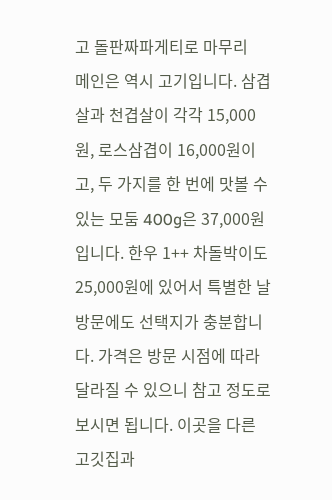고 돌판짜파게티로 마무리
메인은 역시 고기입니다. 삼겹살과 천겹살이 각각 15,000원, 로스삼겹이 16,000원이고, 두 가지를 한 번에 맛볼 수 있는 모둠 400g은 37,000원입니다. 한우 1++ 차돌박이도 25,000원에 있어서 특별한 날 방문에도 선택지가 충분합니다. 가격은 방문 시점에 따라 달라질 수 있으니 참고 정도로 보시면 됩니다. 이곳을 다른 고깃집과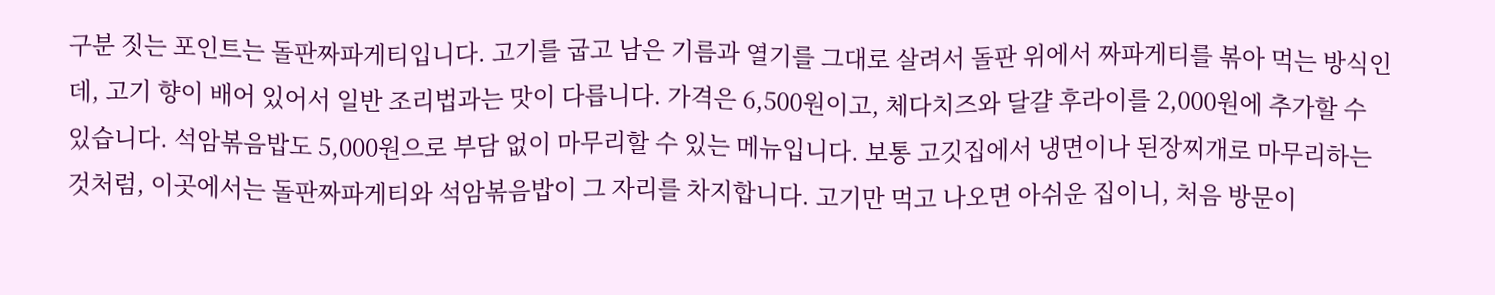구분 짓는 포인트는 돌판짜파게티입니다. 고기를 굽고 남은 기름과 열기를 그대로 살려서 돌판 위에서 짜파게티를 볶아 먹는 방식인데, 고기 향이 배어 있어서 일반 조리법과는 맛이 다릅니다. 가격은 6,500원이고, 체다치즈와 달걀 후라이를 2,000원에 추가할 수 있습니다. 석암볶음밥도 5,000원으로 부담 없이 마무리할 수 있는 메뉴입니다. 보통 고깃집에서 냉면이나 된장찌개로 마무리하는 것처럼, 이곳에서는 돌판짜파게티와 석암볶음밥이 그 자리를 차지합니다. 고기만 먹고 나오면 아쉬운 집이니, 처음 방문이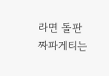라면 돌판짜파게티는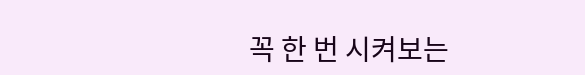꼭 한 번 시켜보는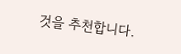것을 추천합니다.